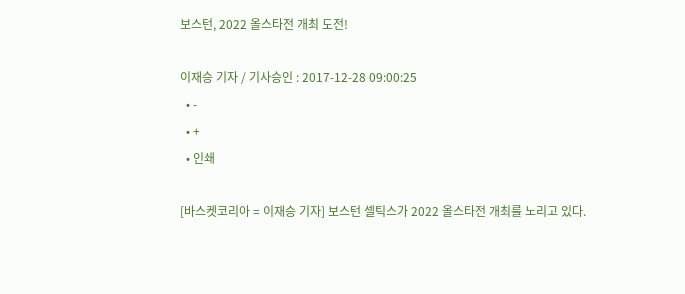보스턴, 2022 올스타전 개최 도전!

이재승 기자 / 기사승인 : 2017-12-28 09:00:25
  • -
  • +
  • 인쇄

[바스켓코리아 = 이재승 기자] 보스턴 셀틱스가 2022 올스타전 개최를 노리고 있다.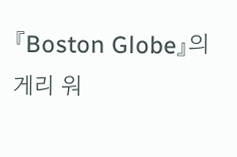『Boston Globe』의 게리 워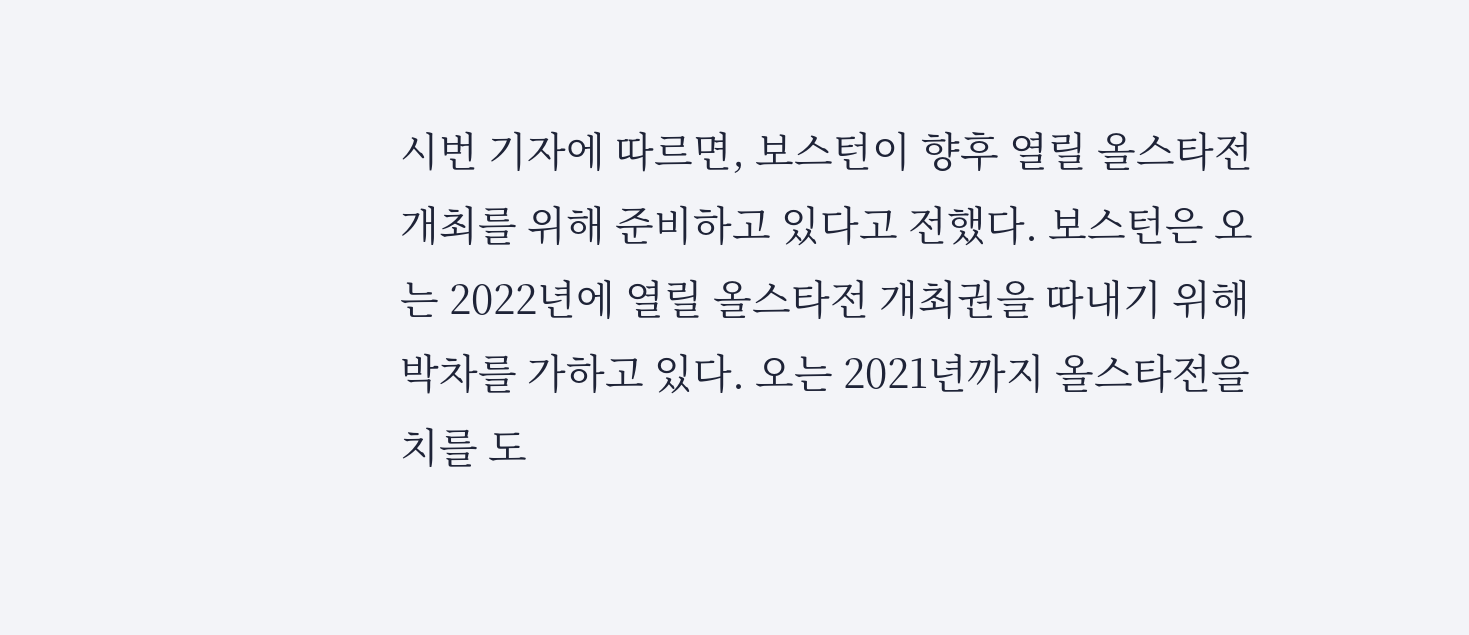시번 기자에 따르면, 보스턴이 향후 열릴 올스타전 개최를 위해 준비하고 있다고 전했다. 보스턴은 오는 2022년에 열릴 올스타전 개최권을 따내기 위해 박차를 가하고 있다. 오는 2021년까지 올스타전을 치를 도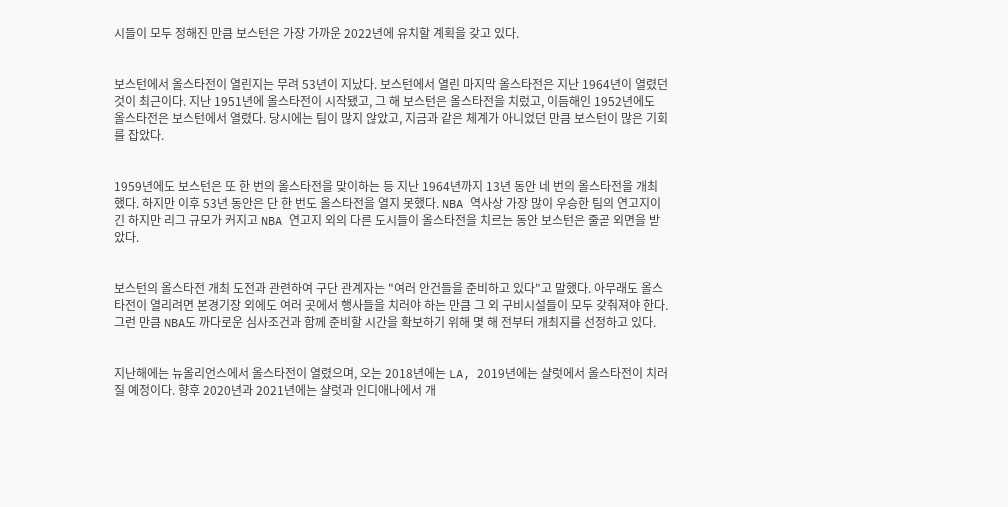시들이 모두 정해진 만큼 보스턴은 가장 가까운 2022년에 유치할 계획을 갖고 있다.


보스턴에서 올스타전이 열린지는 무려 53년이 지났다. 보스턴에서 열린 마지막 올스타전은 지난 1964년이 열렸던 것이 최근이다. 지난 1951년에 올스타전이 시작됐고, 그 해 보스턴은 올스타전을 치렀고, 이듬해인 1952년에도 올스타전은 보스턴에서 열렸다. 당시에는 팀이 많지 않았고, 지금과 같은 체계가 아니었던 만큼 보스턴이 많은 기회를 잡았다.


1959년에도 보스턴은 또 한 번의 올스타전을 맞이하는 등 지난 1964년까지 13년 동안 네 번의 올스타전을 개최했다. 하지만 이후 53년 동안은 단 한 번도 올스타전을 열지 못했다. NBA 역사상 가장 많이 우승한 팀의 연고지이긴 하지만 리그 규모가 커지고 NBA 연고지 외의 다른 도시들이 올스타전을 치르는 동안 보스턴은 줄곧 외면을 받았다.


보스턴의 올스타전 개최 도전과 관련하여 구단 관계자는 "여러 안건들을 준비하고 있다"고 말했다. 아무래도 올스타전이 열리려면 본경기장 외에도 여러 곳에서 행사들을 치러야 하는 만큼 그 외 구비시설들이 모두 갖춰져야 한다. 그런 만큼 NBA도 까다로운 심사조건과 함께 준비할 시간을 확보하기 위해 몇 해 전부터 개최지를 선정하고 있다.


지난해에는 뉴올리언스에서 올스타전이 열렸으며, 오는 2018년에는 LA, 2019년에는 샬럿에서 올스타전이 치러질 예정이다. 향후 2020년과 2021년에는 샬럿과 인디애나에서 개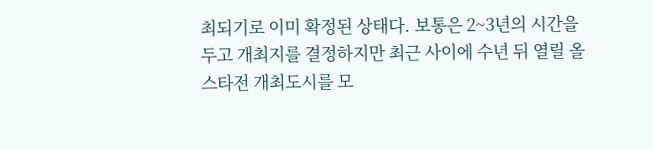최되기로 이미 확정된 상태다. 보통은 2~3년의 시간을 두고 개최지를 결정하지만 최근 사이에 수년 뒤 열릴 올스타전 개최도시를 모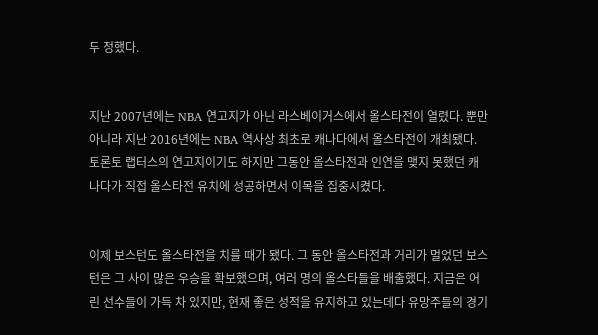두 정했다.


지난 2007년에는 NBA 연고지가 아닌 라스베이거스에서 올스타전이 열렸다. 뿐만 아니라 지난 2016년에는 NBA 역사상 최초로 캐나다에서 올스타전이 개최됐다. 토론토 랩터스의 연고지이기도 하지만 그동안 올스타전과 인연을 맺지 못했던 캐나다가 직접 올스타전 유치에 성공하면서 이목을 집중시켰다.


이제 보스턴도 올스타전을 치를 때가 됐다. 그 동안 올스타전과 거리가 멀었던 보스턴은 그 사이 많은 우승을 확보했으며, 여러 명의 올스타들을 배출했다. 지금은 어린 선수들이 가득 차 있지만, 현재 좋은 성적을 유지하고 있는데다 유망주들의 경기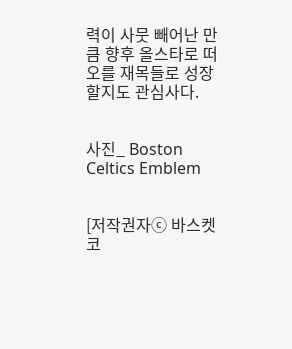력이 사뭇 빼어난 만큼 향후 올스타로 떠오를 재목들로 성장할지도 관심사다.


사진_ Boston Celtics Emblem


[저작권자ⓒ 바스켓코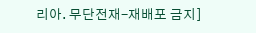리아. 무단전재-재배포 금지]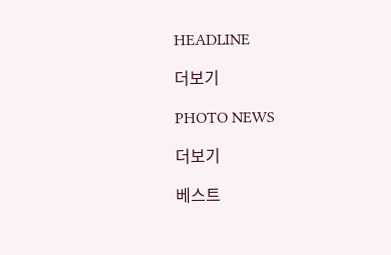HEADLINE

더보기

PHOTO NEWS

더보기

베스트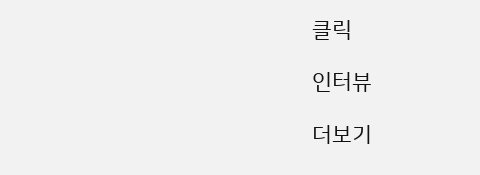클릭

인터뷰

더보기